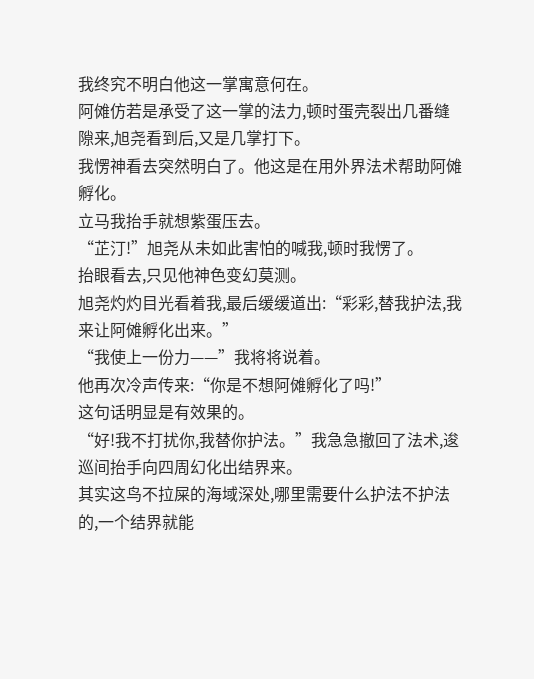我终究不明白他这一掌寓意何在。
阿傩仿若是承受了这一掌的法力,顿时蛋壳裂出几番缝隙来,旭尧看到后,又是几掌打下。
我愣神看去突然明白了。他这是在用外界法术帮助阿傩孵化。
立马我抬手就想紫蛋压去。
“芷汀!”旭尧从未如此害怕的喊我,顿时我愣了。
抬眼看去,只见他神色变幻莫测。
旭尧灼灼目光看着我,最后缓缓道出:“彩彩,替我护法,我来让阿傩孵化出来。”
“我使上一份力——”我将将说着。
他再次冷声传来:“你是不想阿傩孵化了吗!”
这句话明显是有效果的。
“好!我不打扰你,我替你护法。”我急急撤回了法术,逡巡间抬手向四周幻化出结界来。
其实这鸟不拉屎的海域深处,哪里需要什么护法不护法的,一个结界就能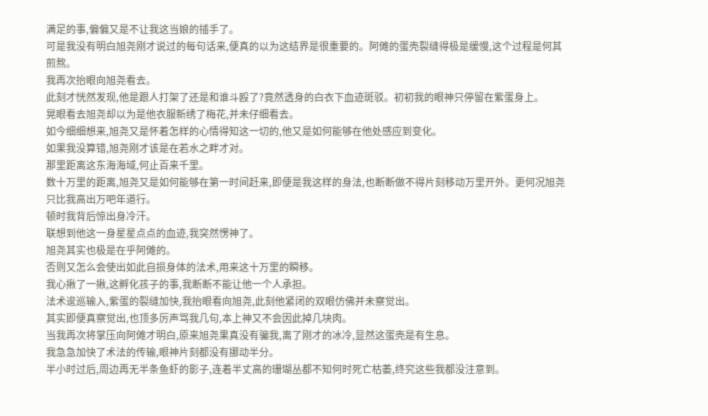满足的事,偏偏又是不让我这当娘的插手了。
可是我没有明白旭尧刚才说过的每句话来,便真的以为这结界是很重要的。阿傩的蛋壳裂缝得极是缓慢,这个过程是何其煎熬。
我再次抬眼向旭尧看去。
此刻才恍然发现,他是跟人打架了还是和谁斗殴了?竟然透身的白衣下血迹斑驳。初初我的眼神只停留在紫蛋身上。
晃眼看去旭尧却以为是他衣服新绣了梅花,并未仔细看去。
如今细细想来,旭尧又是怀着怎样的心情得知这一切的,他又是如何能够在他处感应到变化。
如果我没算错,旭尧刚才该是在若水之畔才对。
那里距离这东海海域,何止百来千里。
数十万里的距离,旭尧又是如何能够在第一时间赶来,即便是我这样的身法,也断断做不得片刻移动万里开外。更何况旭尧只比我高出万吧年道行。
顿时我背后惊出身冷汗。
联想到他这一身星星点点的血迹,我突然愣神了。
旭尧其实也极是在乎阿傩的。
否则又怎么会使出如此自损身体的法术,用来这十万里的瞬移。
我心揪了一揪,这孵化孩子的事,我断断不能让他一个人承担。
法术逡巡输入,紫蛋的裂缝加快,我抬眼看向旭尧,此刻他紧闭的双眼仿佛并未察觉出。
其实即便真察觉出,也顶多厉声骂我几句,本上神又不会因此掉几块肉。
当我再次将掌压向阿傩才明白,原来旭尧果真没有骗我,离了刚才的冰冷,显然这蛋壳是有生息。
我急急加快了术法的传输,眼神片刻都没有挪动半分。
半小时过后,周边再无半条鱼虾的影子,连着半丈高的珊瑚丛都不知何时死亡枯萎,终究这些我都没注意到。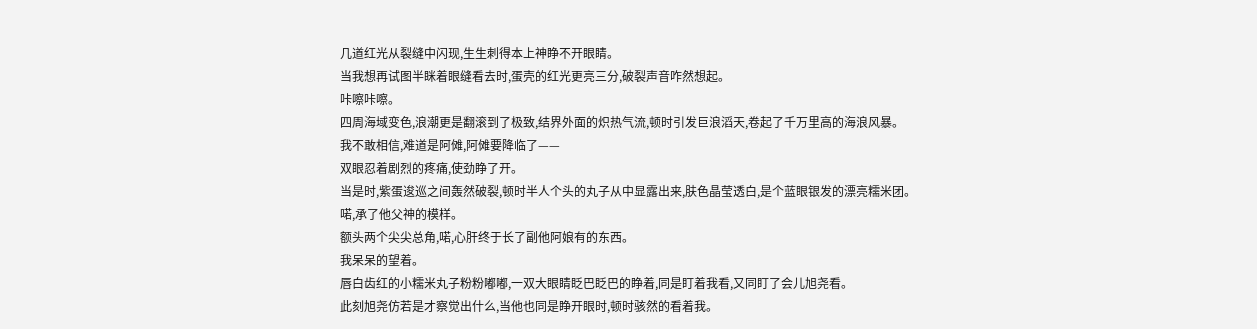几道红光从裂缝中闪现,生生刺得本上神睁不开眼睛。
当我想再试图半眯着眼缝看去时,蛋壳的红光更亮三分,破裂声音咋然想起。
咔嚓咔嚓。
四周海域变色,浪潮更是翻滚到了极致,结界外面的炽热气流,顿时引发巨浪滔天,卷起了千万里高的海浪风暴。
我不敢相信,难道是阿傩,阿傩要降临了——
双眼忍着剧烈的疼痛,使劲睁了开。
当是时,紫蛋逡巡之间轰然破裂,顿时半人个头的丸子从中显露出来,肤色晶莹透白,是个蓝眼银发的漂亮糯米团。
喏,承了他父神的模样。
额头两个尖尖总角,喏,心肝终于长了副他阿娘有的东西。
我呆呆的望着。
唇白齿红的小糯米丸子粉粉嘟嘟,一双大眼睛眨巴眨巴的睁着,同是盯着我看,又同盯了会儿旭尧看。
此刻旭尧仿若是才察觉出什么,当他也同是睁开眼时,顿时骇然的看着我。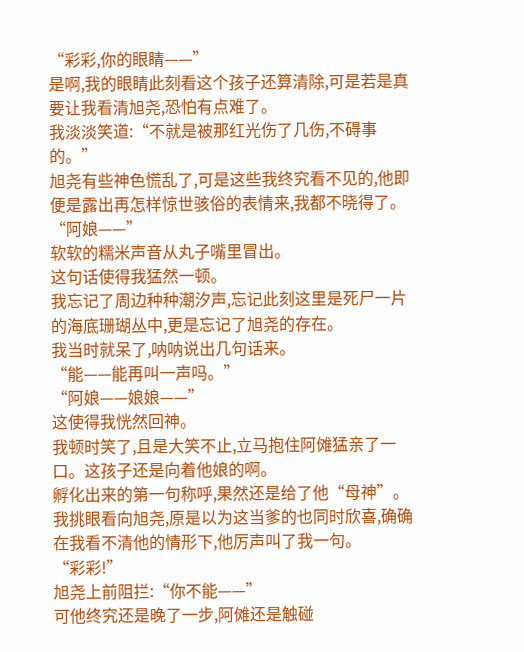“彩彩,你的眼睛——”
是啊,我的眼睛此刻看这个孩子还算清除,可是若是真要让我看清旭尧,恐怕有点难了。
我淡淡笑道:“不就是被那红光伤了几伤,不碍事的。”
旭尧有些神色慌乱了,可是这些我终究看不见的,他即便是露出再怎样惊世骇俗的表情来,我都不晓得了。
“阿娘——”
软软的糯米声音从丸子嘴里冒出。
这句话使得我猛然一顿。
我忘记了周边种种潮汐声,忘记此刻这里是死尸一片的海底珊瑚丛中,更是忘记了旭尧的存在。
我当时就呆了,呐呐说出几句话来。
“能——能再叫一声吗。”
“阿娘——娘娘——”
这使得我恍然回神。
我顿时笑了,且是大笑不止,立马抱住阿傩猛亲了一口。这孩子还是向着他娘的啊。
孵化出来的第一句称呼,果然还是给了他“母神”。
我挑眼看向旭尧,原是以为这当爹的也同时欣喜,确确在我看不清他的情形下,他厉声叫了我一句。
“彩彩!”
旭尧上前阻拦:“你不能——”
可他终究还是晚了一步,阿傩还是触碰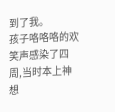到了我。
孩子咯咯咯的欢笑声感染了四周,当时本上神想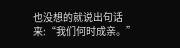也没想的就说出句话来:“我们何时成亲。”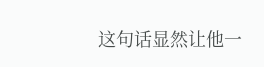这句话显然让他一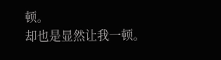顿。
却也是显然让我一顿。